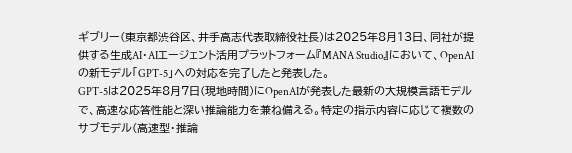ギブリー(東京都渋谷区、井手高志代表取締役社長)は2025年8月13日、同社が提供する生成AI・AIエージェント活用プラットフォーム『MANA Studio』において、OpenAIの新モデル「GPT-5」への対応を完了したと発表した。
GPT-5は2025年8月7日(現地時間)にOpenAIが発表した最新の大規模言語モデルで、高速な応答性能と深い推論能力を兼ね備える。特定の指示内容に応じて複数のサブモデル(高速型・推論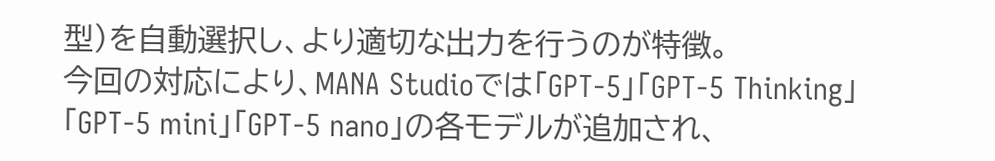型)を自動選択し、より適切な出力を行うのが特徴。
今回の対応により、MANA Studioでは「GPT-5」「GPT-5 Thinking」「GPT-5 mini」「GPT-5 nano」の各モデルが追加され、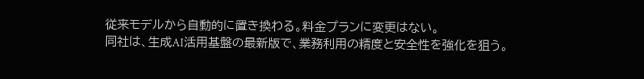従来モデルから自動的に置き換わる。料金プランに変更はない。
同社は、生成AI活用基盤の最新版で、業務利用の精度と安全性を強化を狙う。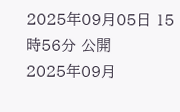2025年09月05日 15時56分 公開
2025年09月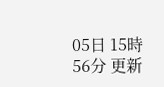05日 15時56分 更新